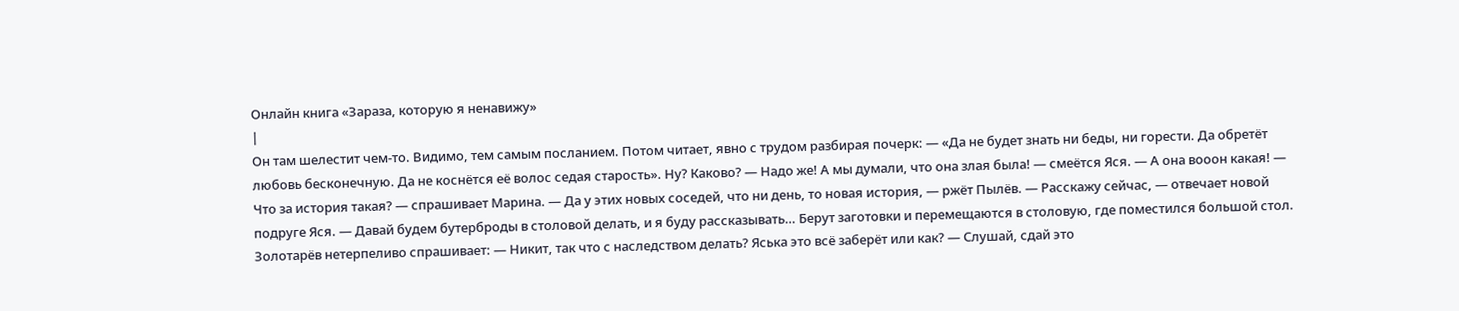Онлайн книга «Зараза, которую я ненавижу»
|
Он там шелестит чем-то. Видимо, тем самым посланием. Потом читает, явно с трудом разбирая почерк: — «Да не будет знать ни беды, ни горести. Да обретёт любовь бесконечную. Да не коснётся её волос седая старость». Ну? Каково? — Надо же! А мы думали, что она злая была! — смеётся Яся. — А она вооон какая! — Что за история такая? — спрашивает Марина. — Да у этих новых соседей, что ни день, то новая история, — ржёт Пылёв. — Расскажу сейчас, — отвечает новой подруге Яся. — Давай будем бутерброды в столовой делать, и я буду рассказывать… Берут заготовки и перемещаются в столовую, где поместился большой стол. Золотарёв нетерпеливо спрашивает: — Никит, так что с наследством делать? Яська это всё заберёт или как? — Слушай, сдай это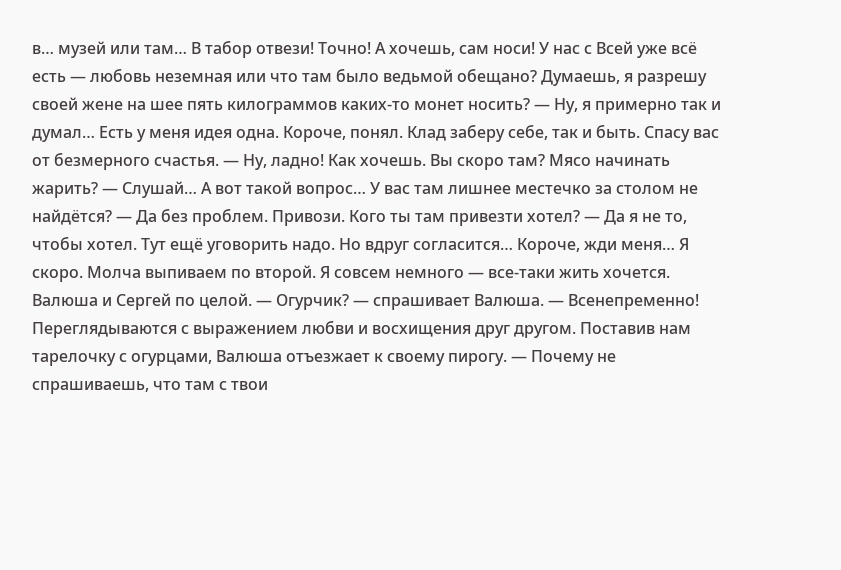в… музей или там… В табор отвези! Точно! А хочешь, сам носи! У нас с Всей уже всё есть — любовь неземная или что там было ведьмой обещано? Думаешь, я разрешу своей жене на шее пять килограммов каких-то монет носить? — Ну, я примерно так и думал… Есть у меня идея одна. Короче, понял. Клад заберу себе, так и быть. Спасу вас от безмерного счастья. — Ну, ладно! Как хочешь. Вы скоро там? Мясо начинать жарить? — Слушай… А вот такой вопрос… У вас там лишнее местечко за столом не найдётся? — Да без проблем. Привози. Кого ты там привезти хотел? — Да я не то, чтобы хотел. Тут ещё уговорить надо. Но вдруг согласится… Короче, жди меня… Я скоро. Молча выпиваем по второй. Я совсем немного — все-таки жить хочется. Валюша и Сергей по целой. — Огурчик? — спрашивает Валюша. — Всенепременно! Переглядываются с выражением любви и восхищения друг другом. Поставив нам тарелочку с огурцами, Валюша отъезжает к своему пирогу. — Почему не спрашиваешь, что там с твои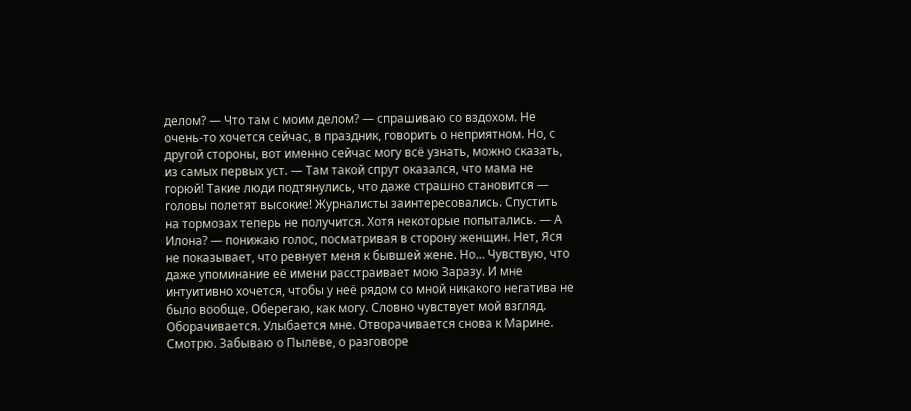делом? — Что там с моим делом? — спрашиваю со вздохом. Не очень-то хочется сейчас, в праздник, говорить о неприятном. Но, с другой стороны, вот именно сейчас могу всё узнать, можно сказать, из самых первых уст. — Там такой спрут оказался, что мама не горюй! Такие люди подтянулись, что даже страшно становится — головы полетят высокие! Журналисты заинтересовались. Спустить на тормозах теперь не получится. Хотя некоторые попытались. — А Илона? — понижаю голос, посматривая в сторону женщин. Нет, Яся не показывает, что ревнует меня к бывшей жене. Но… Чувствую, что даже упоминание её имени расстраивает мою Заразу. И мне интуитивно хочется, чтобы у неё рядом со мной никакого негатива не было вообще. Оберегаю, как могу. Словно чувствует мой взгляд. Оборачивается. Улыбается мне. Отворачивается снова к Марине. Смотрю. Забываю о Пылёве, о разговоре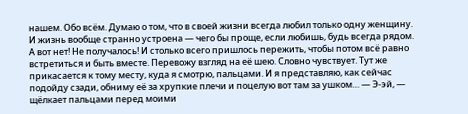нашем. Обо всём. Думаю о том, что в своей жизни всегда любил только одну женщину. И жизнь вообще странно устроена — чего бы проще, если любишь, будь всегда рядом. А вот нет! Не получалось! И столько всего пришлось пережить, чтобы потом всё равно встретиться и быть вместе. Перевожу взгляд на её шею. Словно чувствует. Тут же прикасается к тому месту, куда я смотрю, пальцами. И я представляю, как сейчас подойду сзади, обниму её за хрупкие плечи и поцелую вот там за ушком… — Э-эй, — щёлкает пальцами перед моими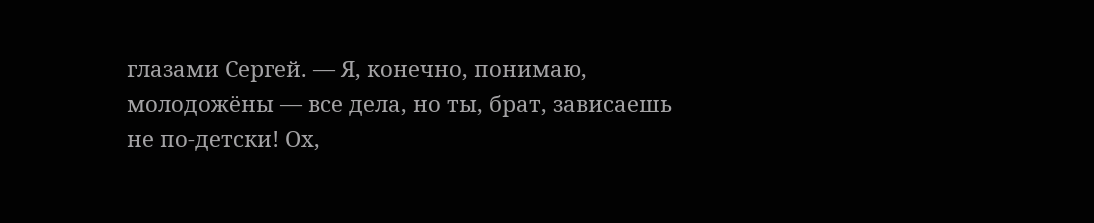глазами Сергей. — Я, конечно, понимаю, молодожёны — все дела, но ты, брат, зависаешь не по-детски! Ох,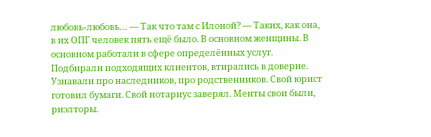любовь-любовь… — Так что там с Илоной? — Таких, как она, в их ОПГ человек пять ещё было. В основном женщины. В основном работали в сфере определённых услуг. Подбирали подходящих клиентов, втирались в доверие. Узнавали про наследников, про родственников. Свой юрист готовил бумаги. Свой нотариус заверял. Менты свои были, риэлторы.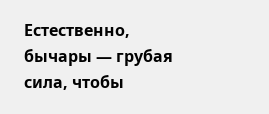Естественно, бычары — грубая сила, чтобы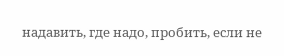надавить, где надо, пробить, если не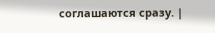соглашаются сразу. |